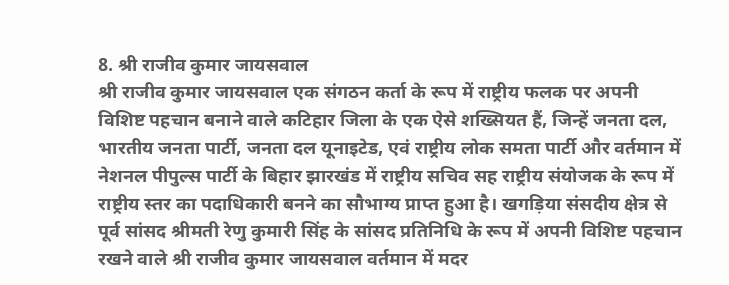8. श्री राजीव कुमार जायसवाल
श्री राजीव कुमार जायसवाल एक संगठन कर्ता के रूप में राष्ट्रीय फलक पर अपनी विशिष्ट पहचान बनाने वाले कटिहार जिला के एक ऐसे शख्सियत हैं, जिन्हें जनता दल, भारतीय जनता पार्टी, जनता दल यूनाइटेड, एवं राष्ट्रीय लोक समता पार्टी और वर्तमान में नेशनल पीपुल्स पार्टी के बिहार झारखंड में राष्ट्रीय सचिव सह राष्ट्रीय संयोजक के रूप में राष्ट्रीय स्तर का पदाधिकारी बनने का सौभाग्य प्राप्त हुआ है। खगड़िया संसदीय क्षेत्र से पूर्व सांसद श्रीमती रेणु कुमारी सिंह के सांसद प्रतिनिधि के रूप में अपनी विशिष्ट पहचान रखने वाले श्री राजीव कुमार जायसवाल वर्तमान में मदर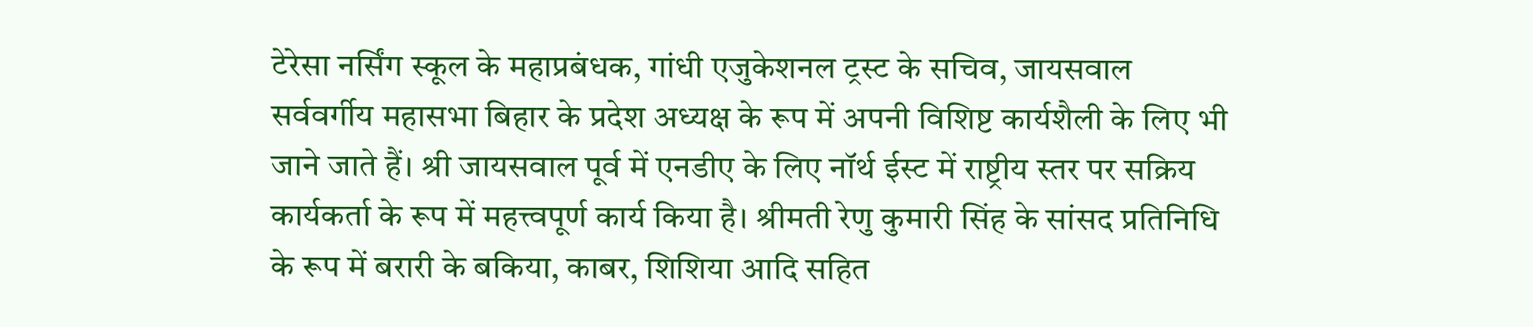टेरेसा नर्सिंग स्कूल के महाप्रबंधक, गांधी एजुकेशनल ट्रस्ट के सचिव, जायसवाल सर्ववर्गीय महासभा बिहार के प्रदेश अध्यक्ष के रूप में अपनी विशिष्ट कार्यशैली के लिए भी जाने जाते हैं। श्री जायसवाल पूर्व में एनडीए के लिए नॉर्थ ईस्ट में राष्ट्रीय स्तर पर सक्रिय कार्यकर्ता के रूप में महत्त्वपूर्ण कार्य किया है। श्रीमती रेणु कुमारी सिंह के सांसद प्रतिनिधि के रूप में बरारी के बकिया, काबर, शिशिया आदि सहित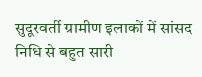सुदूरवर्ती ग्रामीण इलाकों में सांसद निधि से बहुत सारी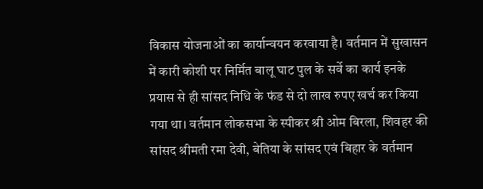विकास योजनाओं का कार्यान्वयन करवाया है। वर्तमान में सुखासन में कारी कोशी पर निर्मित बालू घाट पुल के सर्वे का कार्य इनके प्रयास से ही सांसद निधि के फंड से दो लाख रुपए खर्च कर किया गया था। वर्तमान लोकसभा के स्पीकर श्री ओम बिरला, शिवहर की सांसद श्रीमती रमा देवी, बेतिया के सांसद एवं बिहार के वर्तमान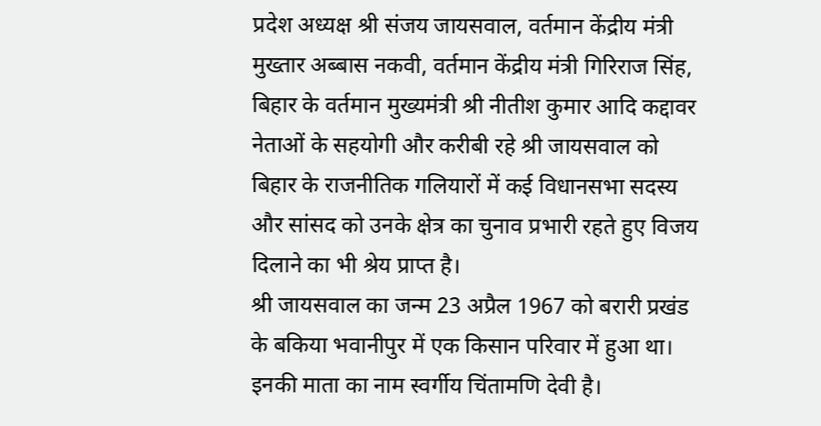प्रदेश अध्यक्ष श्री संजय जायसवाल, वर्तमान केंद्रीय मंत्री मुख्तार अब्बास नकवी, वर्तमान केंद्रीय मंत्री गिरिराज सिंह, बिहार के वर्तमान मुख्यमंत्री श्री नीतीश कुमार आदि कद्दावर नेताओं के सहयोगी और करीबी रहे श्री जायसवाल को बिहार के राजनीतिक गलियारों में कई विधानसभा सदस्य और सांसद को उनके क्षेत्र का चुनाव प्रभारी रहते हुए विजय दिलाने का भी श्रेय प्राप्त है।
श्री जायसवाल का जन्म 23 अप्रैल 1967 को बरारी प्रखंड के बकिया भवानीपुर में एक किसान परिवार में हुआ था। इनकी माता का नाम स्वर्गीय चिंतामणि देवी है।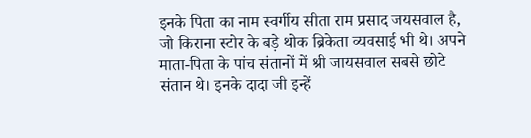इनके पिता का नाम स्वर्गीय सीता राम प्रसाद जयसवाल है, जो किराना स्टोर के बड़े थोक ब्रिकेता व्यवसाई भी थे। अपने माता-पिता के पांच संतानों में श्री जायसवाल सबसे छोटे संतान थे। इनके दादा जी इन्हें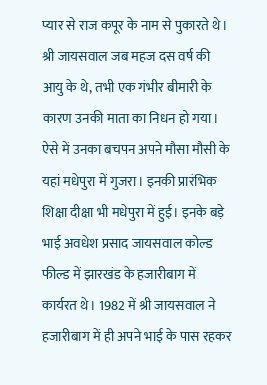प्यार से राज कपूर के नाम से पुकारते थे। श्री जायसवाल जब महज दस वर्ष की आयु के थे, तभी एक गंभीर बीमारी के कारण उनकी माता का निधन हो गया। ऐसे में उनका बचपन अपने मौसा मौसी के यहां मधेपुरा में गुजरा। इनकी प्रारंभिक शिक्षा दीक्षा भी मधेपुरा में हुई। इनके बड़े भाई अवधेश प्रसाद जायसवाल कोल्ड फील्ड में झारखंड के हजारीबाग में कार्यरत थे। 1982 में श्री जायसवाल ने हजारीबाग में ही अपने भाई के पास रहकर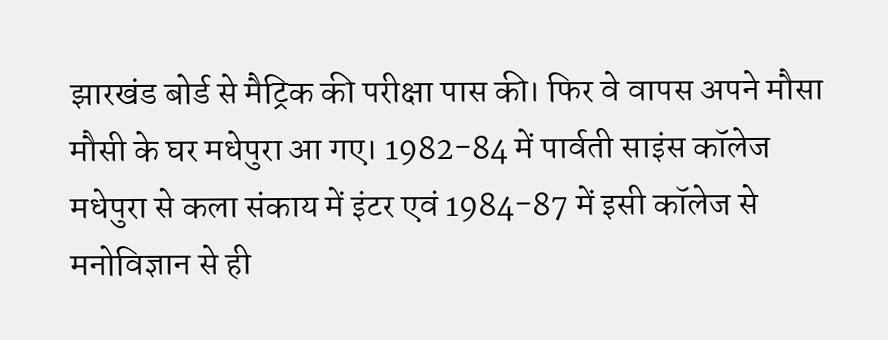झारखंड बोर्ड से मैट्रिक की परीक्षा पास की। फिर वे वापस अपने मौसा मौसी के घर मधेपुरा आ गए। 1982-84 में पार्वती साइंस कॉलेज मधेपुरा से कला संकाय में इंटर एवं 1984-87 में इसी कॉलेज से मनोविज्ञान से ही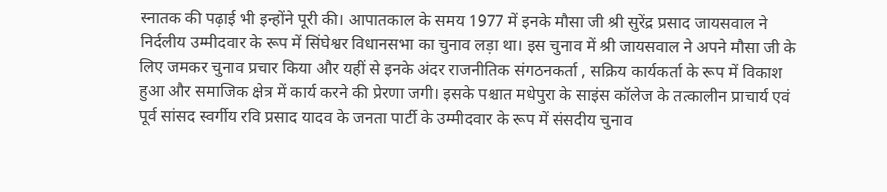स्नातक की पढ़ाई भी इन्होंने पूरी की। आपातकाल के समय 1977 में इनके मौसा जी श्री सुरेंद्र प्रसाद जायसवाल ने निर्दलीय उम्मीदवार के रूप में सिंघेश्वर विधानसभा का चुनाव लड़ा था। इस चुनाव में श्री जायसवाल ने अपने मौसा जी के लिए जमकर चुनाव प्रचार किया और यहीं से इनके अंदर राजनीतिक संगठनकर्ता , सक्रिय कार्यकर्ता के रूप में विकाश हुआ और समाजिक क्षेत्र में कार्य करने की प्रेरणा जगी। इसके पश्चात मधेपुरा के साइंस कॉलेज के तत्कालीन प्राचार्य एवं पूर्व सांसद स्वर्गीय रवि प्रसाद यादव के जनता पार्टी के उम्मीदवार के रूप में संसदीय चुनाव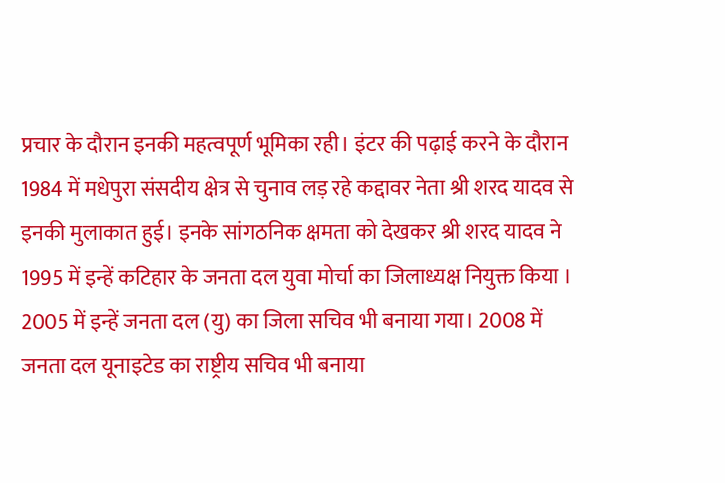प्रचार के दौरान इनकी महत्वपूर्ण भूमिका रही। इंटर की पढ़ाई करने के दौरान 1984 में मधेपुरा संसदीय क्षेत्र से चुनाव लड़ रहे कद्दावर नेता श्री शरद यादव से इनकी मुलाकात हुई। इनके सांगठनिक क्षमता को देखकर श्री शरद यादव ने 1995 में इन्हें कटिहार के जनता दल युवा मोर्चा का जिलाध्यक्ष नियुक्त किया । 2005 में इन्हें जनता दल (यु) का जिला सचिव भी बनाया गया। 2008 में जनता दल यूनाइटेड का राष्ट्रीय सचिव भी बनाया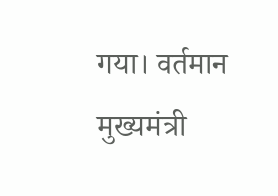गया। वर्तमान मुख्यमंत्री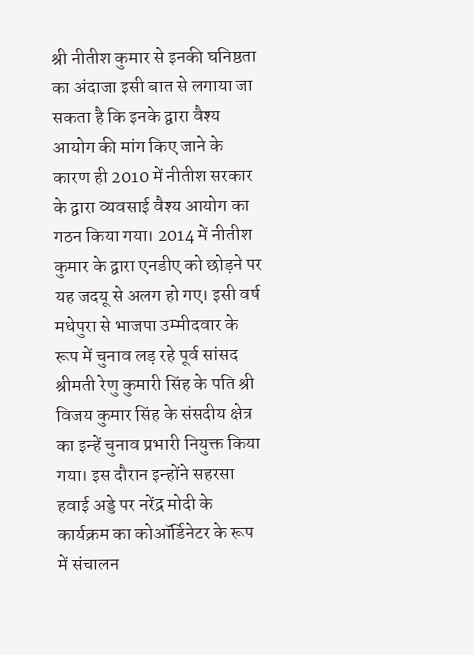श्री नीतीश कुमार से इनकी घनिष्ठता का अंदाजा इसी बात से लगाया जा सकता है कि इनके द्वारा वैश्य आयोग की मांग किए जाने के कारण ही 2010 में नीतीश सरकार के द्वारा व्यवसाई वैश्य आयोग का गठन किया गया। 2014 में नीतीश कुमार के द्वारा एनडीए को छोड़ने पर यह जदयू से अलग हो गए। इसी वर्ष मधेपुरा से भाजपा उम्मीदवार के रूप में चुनाव लड़ रहे पूर्व सांसद श्रीमती रेणु कुमारी सिंह के पति श्री विजय कुमार सिंह के संसदीय क्षेत्र का इन्हें चुनाव प्रभारी नियुक्त किया गया। इस दौरान इन्होंने सहरसा हवाई अड्डे पर नरेंद्र मोदी के कार्यक्रम का कोऑर्डिनेटर के रूप में संचालन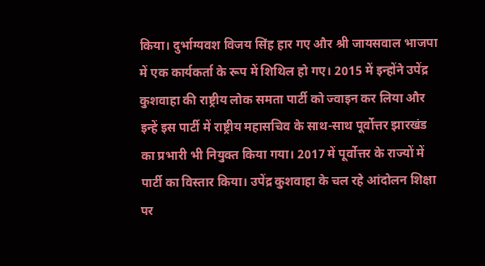किया। दुर्भाग्यवश विजय सिंह हार गए और श्री जायसवाल भाजपा में एक कार्यकर्ता के रूप में शिथिल हो गए। 2015 में इन्होंने उपेंद्र कुशवाहा की राष्ट्रीय लोक समता पार्टी को ज्वाइन कर लिया और इन्हें इस पार्टी में राष्ट्रीय महासचिव के साथ-साथ पूर्वोत्तर झारखंड का प्रभारी भी नियुक्त किया गया। 2017 में पूर्वोत्तर के राज्यों में पार्टी का विस्तार किया। उपेंद्र कुशवाहा के चल रहे आंदोलन शिक्षा पर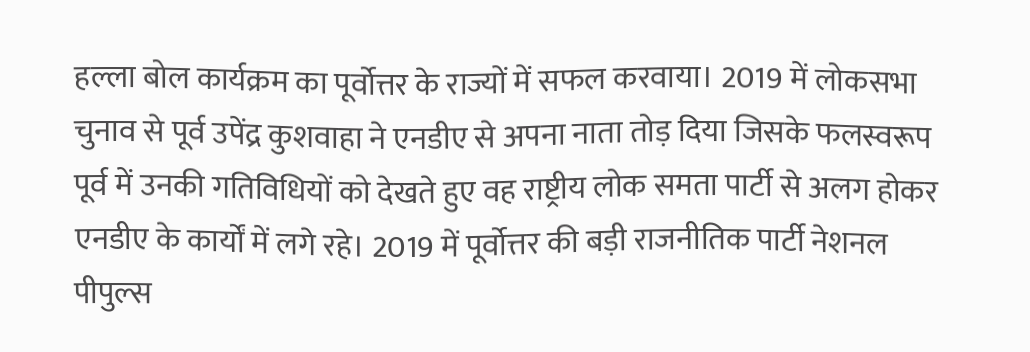हल्ला बोल कार्यक्रम का पूर्वोत्तर के राज्यों में सफल करवाया। 2019 में लोकसभा चुनाव से पूर्व उपेंद्र कुशवाहा ने एनडीए से अपना नाता तोड़ दिया जिसके फलस्वरूप पूर्व में उनकी गतिविधियों को देखते हुए वह राष्ट्रीय लोक समता पार्टी से अलग होकर एनडीए के कार्यों में लगे रहे। 2019 में पूर्वोत्तर की बड़ी राजनीतिक पार्टी नेशनल पीपुल्स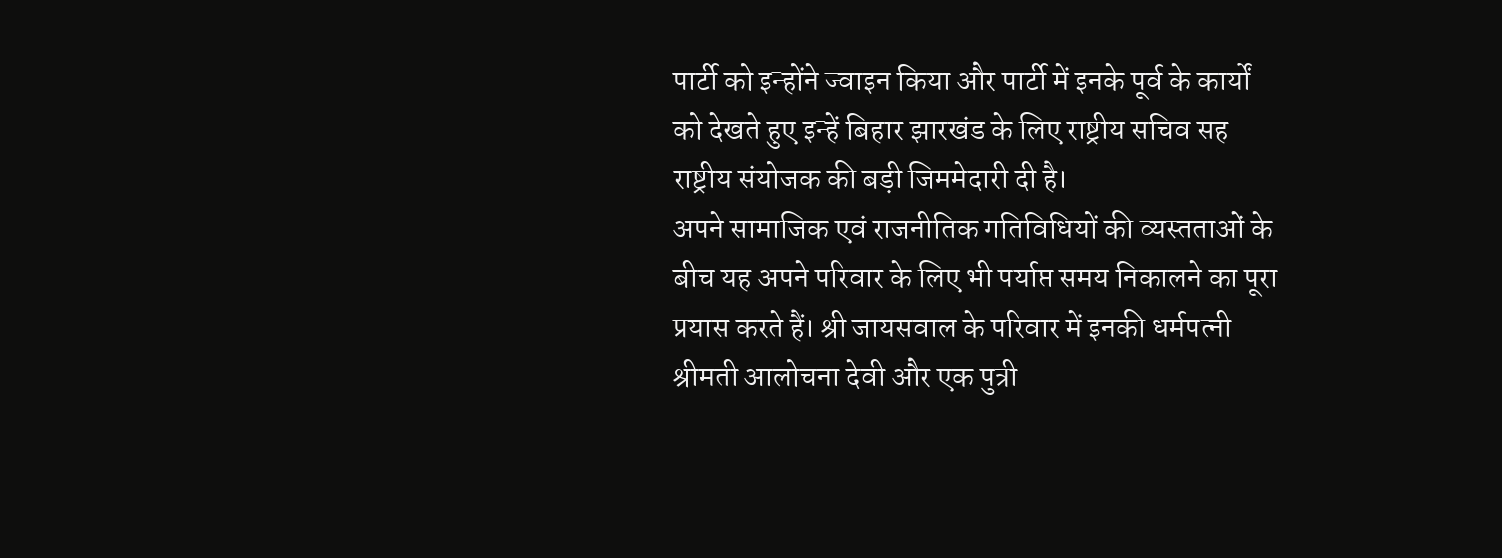पार्टी को इन्होंने ज्वाइन किया और पार्टी में इनके पूर्व के कार्यों को देखते हुए इन्हें बिहार झारखंड के लिए राष्ट्रीय सचिव सह राष्ट्रीय संयोजक की बड़ी जिममेदारी दी है।
अपने सामाजिक एवं राजनीतिक गतिविधियों की व्यस्तताओं के बीच यह अपने परिवार के लिए भी पर्याप्त समय निकालने का पूरा प्रयास करते हैं। श्री जायसवाल के परिवार में इनकी धर्मपत्नी श्रीमती आलोचना देवी और एक पुत्री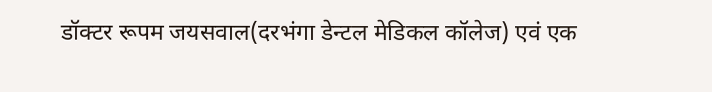डॉक्टर रूपम जयसवाल(दरभंगा डेन्टल मेडिकल कॉलेज) एवं एक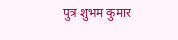पुत्र शुभम कुमार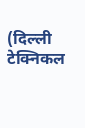(दिल्ली टेक्निकल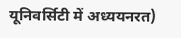यूनिवर्सिटी में अध्ययनरत)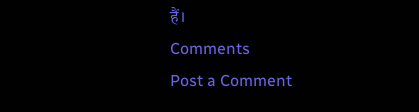हैं।
Comments
Post a Comment